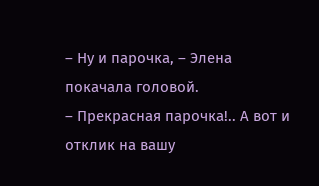– Ну и парочка, – Элена покачала головой.
– Прекрасная парочка!.. А вот и отклик на вашу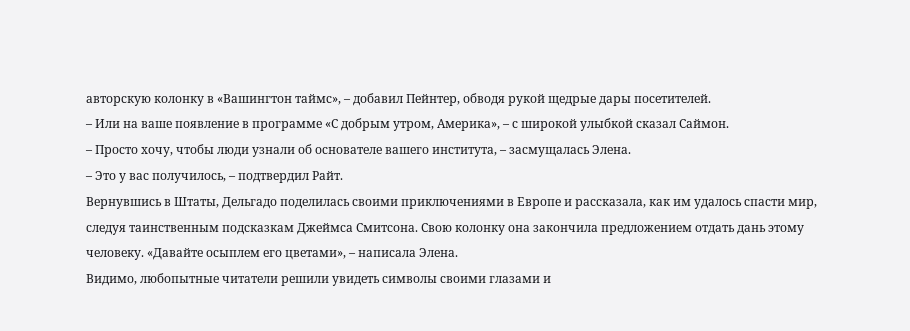авторскую колонку в «Вашингтон таймс», – добавил Пейнтер, обводя рукой щедрые дары посетителей.
– Или на ваше появление в программе «С добрым утром, Америка», – с широкой улыбкой сказал Саймон.
– Просто хочу, чтобы люди узнали об основателе вашего института, – засмущалась Элена.
– Это у вас получилось, – подтвердил Райт.
Вернувшись в Штаты, Дельгадо поделилась своими приключениями в Европе и рассказала, как им удалось спасти мир, следуя таинственным подсказкам Джеймса Смитсона. Свою колонку она закончила предложением отдать дань этому человеку. «Давайте осыплем его цветами», – написала Элена.
Видимо, любопытные читатели решили увидеть символы своими глазами и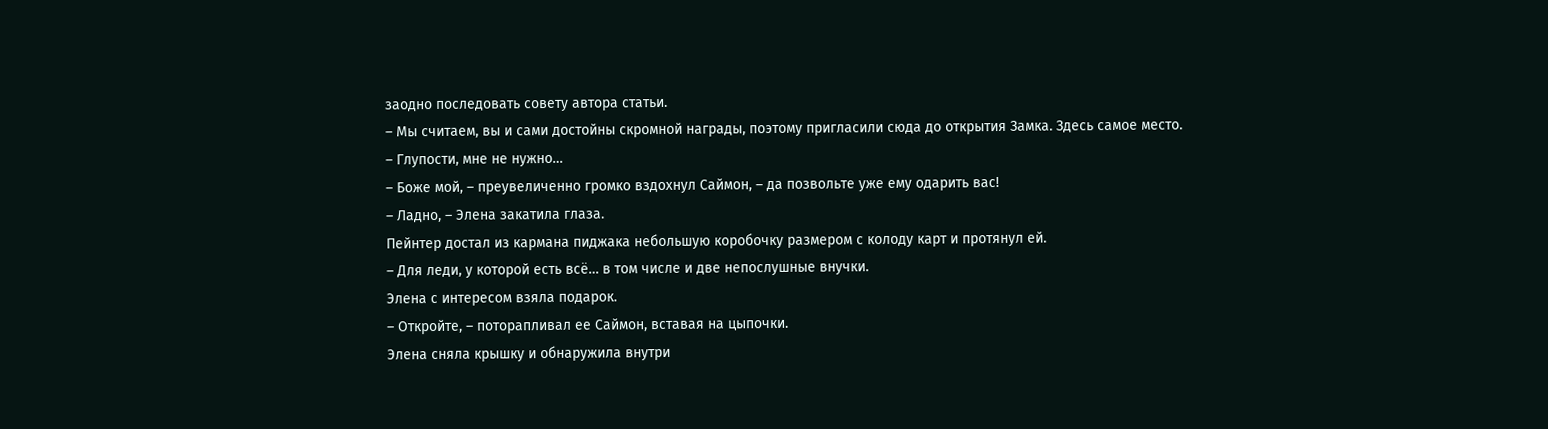заодно последовать совету автора статьи.
– Мы считаем, вы и сами достойны скромной награды, поэтому пригласили сюда до открытия Замка. Здесь самое место.
– Глупости, мне не нужно…
– Боже мой, – преувеличенно громко вздохнул Саймон, – да позвольте уже ему одарить вас!
– Ладно, – Элена закатила глаза.
Пейнтер достал из кармана пиджака небольшую коробочку размером с колоду карт и протянул ей.
– Для леди, у которой есть всё… в том числе и две непослушные внучки.
Элена с интересом взяла подарок.
– Откройте, – поторапливал ее Саймон, вставая на цыпочки.
Элена сняла крышку и обнаружила внутри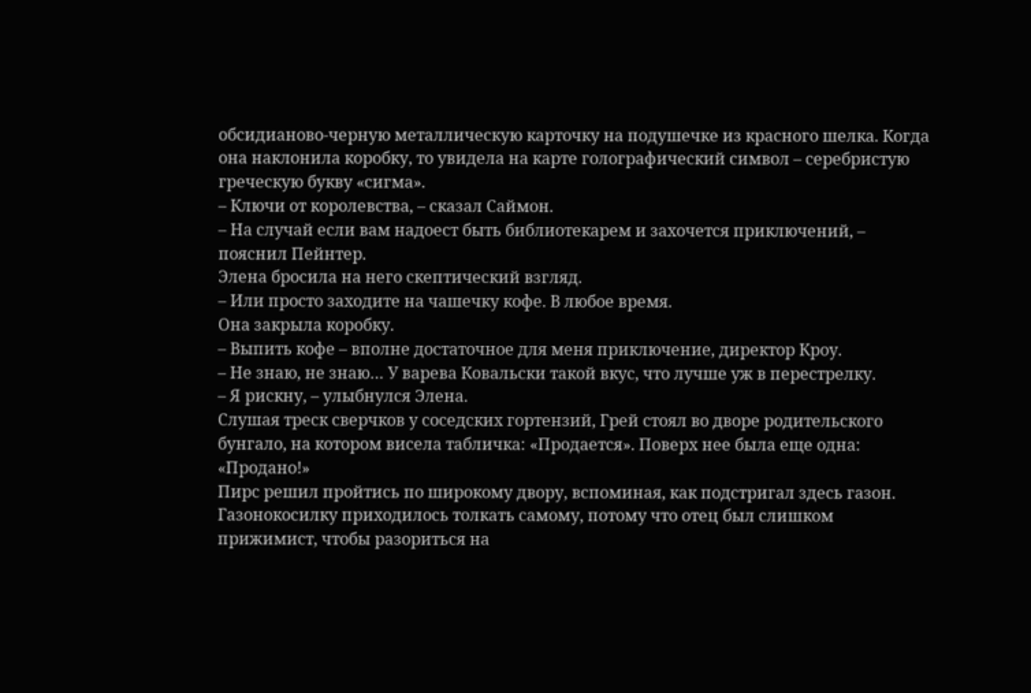обсидианово-черную металлическую карточку на подушечке из красного шелка. Когда она наклонила коробку, то увидела на карте голографический символ – серебристую греческую букву «сигма».
– Ключи от королевства, – сказал Саймон.
– На случай если вам надоест быть библиотекарем и захочется приключений, – пояснил Пейнтер.
Элена бросила на него скептический взгляд.
– Или просто заходите на чашечку кофе. В любое время.
Она закрыла коробку.
– Выпить кофе – вполне достаточное для меня приключение, директор Кроу.
– Не знаю, не знаю… У варева Ковальски такой вкус, что лучше уж в перестрелку.
– Я рискну, – улыбнулся Элена.
Слушая треск сверчков у соседских гортензий, Грей стоял во дворе родительского бунгало, на котором висела табличка: «Продается». Поверх нее была еще одна: «Продано!»
Пирс решил пройтись по широкому двору, вспоминая, как подстригал здесь газон. Газонокосилку приходилось толкать самому, потому что отец был слишком прижимист, чтобы разориться на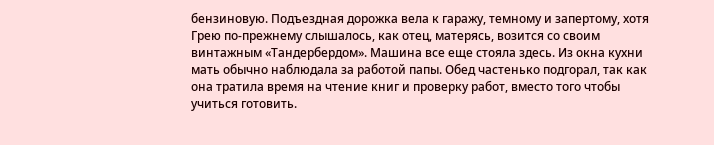бензиновую. Подъездная дорожка вела к гаражу, темному и запертому, хотя Грею по-прежнему слышалось, как отец, матерясь, возится со своим винтажным «Тандербердом». Машина все еще стояла здесь. Из окна кухни мать обычно наблюдала за работой папы. Обед частенько подгорал, так как она тратила время на чтение книг и проверку работ, вместо того чтобы учиться готовить.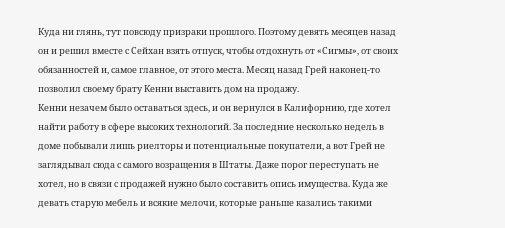Куда ни глянь, тут повсюду призраки прошлого. Поэтому девять месяцев назад он и решил вместе с Сейхан взять отпуск, чтобы отдохнуть от «Сигмы», от своих обязанностей и, самое главное, от этого места. Месяц назад Грей наконец-то позволил своему брату Кенни выставить дом на продажу.
Кенни незачем было оставаться здесь, и он вернулся в Калифорнию, где хотел найти работу в сфере высоких технологий. За последние несколько недель в доме побывали лишь риелторы и потенциальные покупатели, а вот Грей не заглядывал сюда с самого возращения в Штаты. Даже порог переступать не хотел, но в связи с продажей нужно было составить опись имущества. Куда же девать старую мебель и всякие мелочи, которые раньше казались такими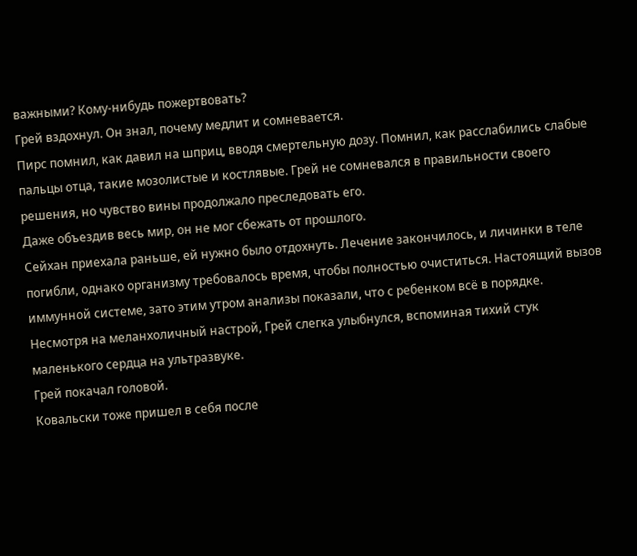важными? Кому-нибудь пожертвовать?
Грей вздохнул. Он знал, почему медлит и сомневается.
Пирс помнил, как давил на шприц, вводя смертельную дозу. Помнил, как расслабились слабые пальцы отца, такие мозолистые и костлявые. Грей не сомневался в правильности своего решения, но чувство вины продолжало преследовать его.
Даже объездив весь мир, он не мог сбежать от прошлого.
Сейхан приехала раньше, ей нужно было отдохнуть. Лечение закончилось, и личинки в теле погибли, однако организму требовалось время, чтобы полностью очиститься. Настоящий вызов иммунной системе, зато этим утром анализы показали, что с ребенком всё в порядке.
Несмотря на меланхоличный настрой, Грей слегка улыбнулся, вспоминая тихий стук маленького сердца на ультразвуке.
Грей покачал головой.
Ковальски тоже пришел в себя после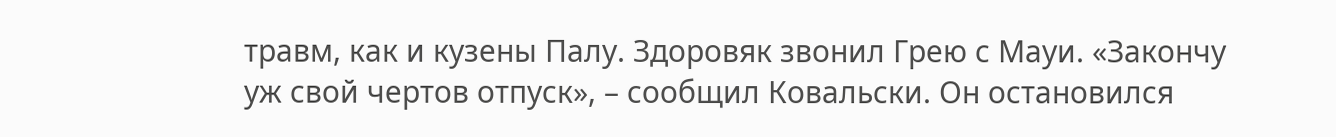травм, как и кузены Палу. Здоровяк звонил Грею с Мауи. «Закончу уж свой чертов отпуск», – сообщил Ковальски. Он остановился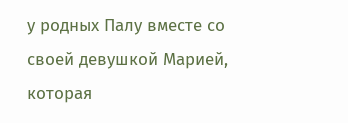у родных Палу вместе со своей девушкой Марией, которая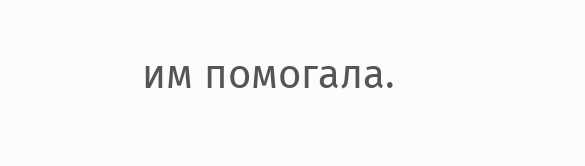им помогала.